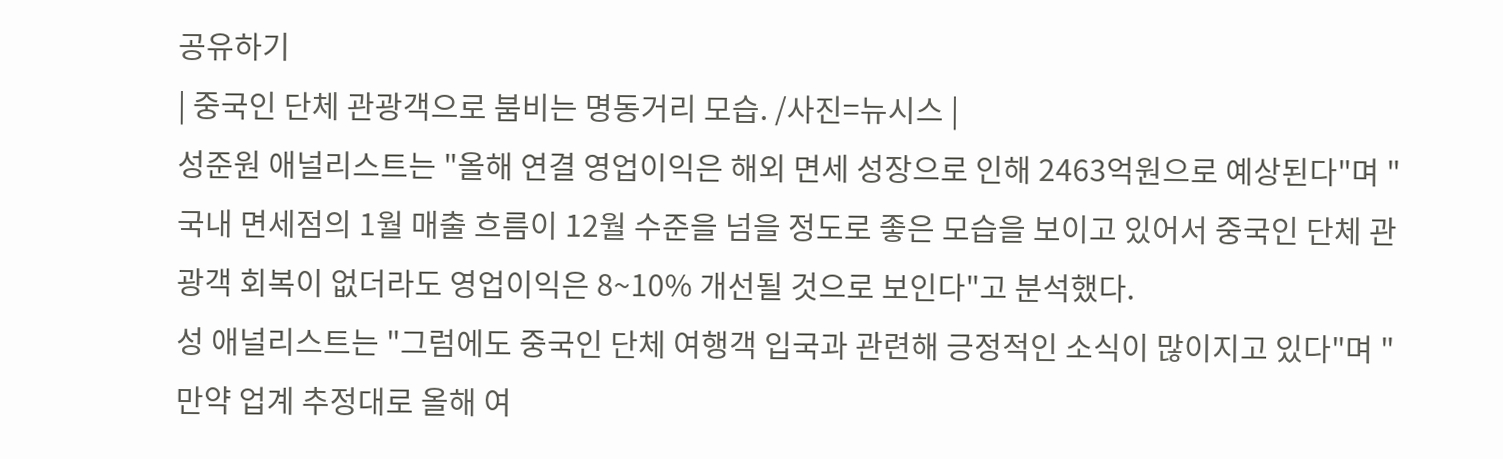공유하기
| 중국인 단체 관광객으로 붐비는 명동거리 모습. /사진=뉴시스 |
성준원 애널리스트는 "올해 연결 영업이익은 해외 면세 성장으로 인해 2463억원으로 예상된다"며 "국내 면세점의 1월 매출 흐름이 12월 수준을 넘을 정도로 좋은 모습을 보이고 있어서 중국인 단체 관광객 회복이 없더라도 영업이익은 8~10% 개선될 것으로 보인다"고 분석했다.
성 애널리스트는 "그럼에도 중국인 단체 여행객 입국과 관련해 긍정적인 소식이 많이지고 있다"며 "만약 업계 추정대로 올해 여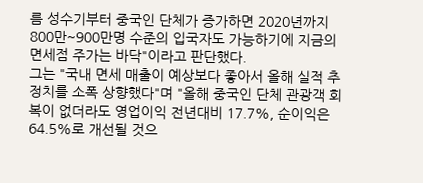름 성수기부터 중국인 단체가 증가하면 2020년까지 800만~900만명 수준의 입국자도 가능하기에 지금의 면세점 주가는 바닥"이라고 판단했다.
그는 "국내 면세 매출이 예상보다 좋아서 올해 실적 추정치를 소폭 상향했다"며 "올해 중국인 단체 관광객 회복이 없더라도 영업이익 전년대비 17.7%, 순이익은 64.5%로 개선될 것으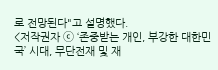로 전망된다"고 설명했다.
<저작권자 ⓒ ‘존중받는 개인, 부강한 대한민국’ 시대, 무단전재 및 재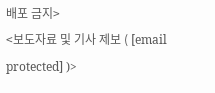배포 금지>
<보도자료 및 기사 제보 ( [email protected] )>